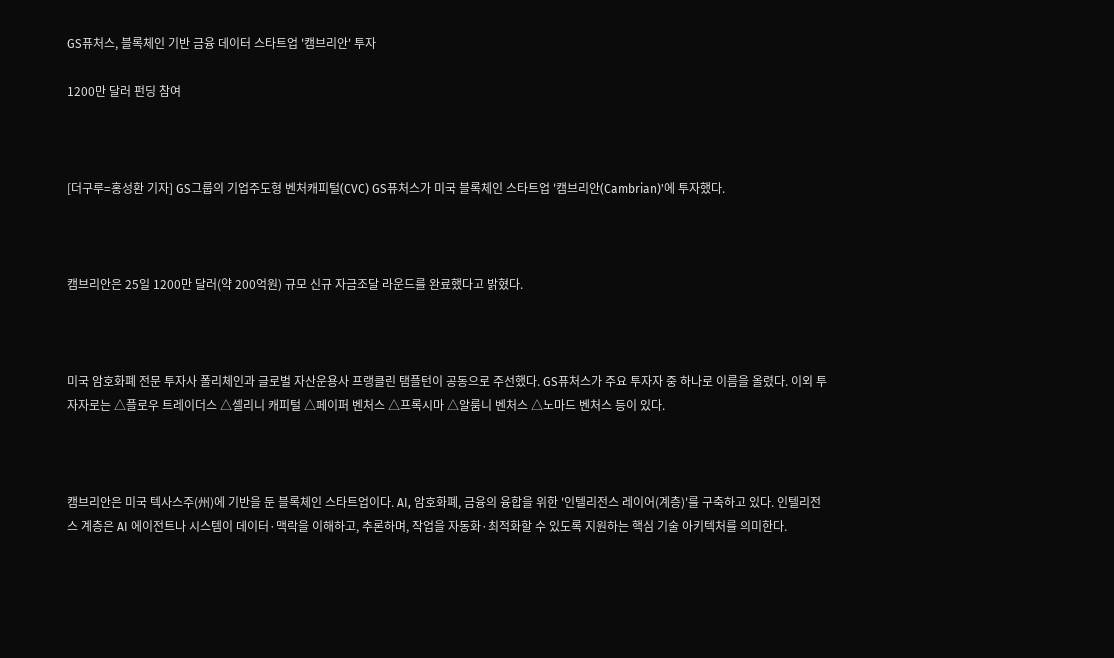GS퓨처스, 블록체인 기반 금융 데이터 스타트업 '캠브리안' 투자

1200만 달러 펀딩 참여



[더구루=홍성환 기자] GS그룹의 기업주도형 벤처캐피털(CVC) GS퓨처스가 미국 블록체인 스타트업 '캠브리안(Cambrian)'에 투자했다.



캠브리안은 25일 1200만 달러(약 200억원) 규모 신규 자금조달 라운드를 완료했다고 밝혔다.



미국 암호화폐 전문 투자사 폴리체인과 글로벌 자산운용사 프랭클린 탬플턴이 공동으로 주선했다. GS퓨처스가 주요 투자자 중 하나로 이름을 올렸다. 이외 투자자로는 △플로우 트레이더스 △셀리니 캐피털 △페이퍼 벤처스 △프록시마 △알룸니 벤처스 △노마드 벤처스 등이 있다.



캠브리안은 미국 텍사스주(州)에 기반을 둔 블록체인 스타트업이다. AI, 암호화폐, 금융의 융합을 위한 '인텔리전스 레이어(계층)'를 구축하고 있다. 인텔리전스 계층은 AI 에이전트나 시스템이 데이터·맥락을 이해하고, 추론하며, 작업을 자동화·최적화할 수 있도록 지원하는 핵심 기술 아키텍처를 의미한다.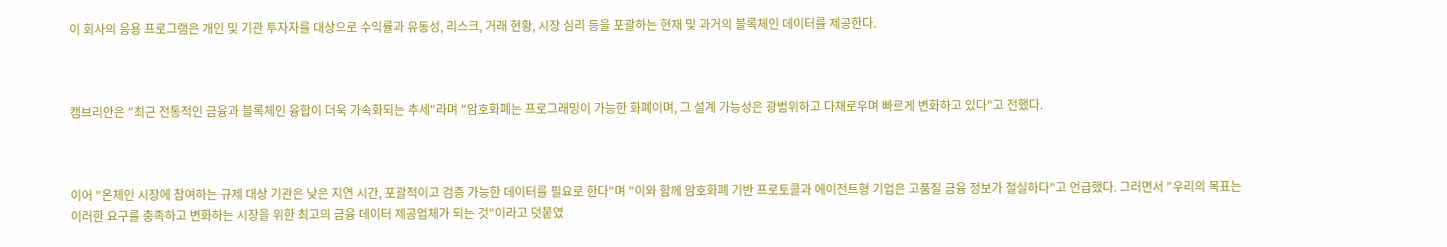이 회사의 응용 프로그램은 개인 및 기관 투자자를 대상으로 수익률과 유동성, 리스크, 거래 현황, 시장 심리 등을 포괄하는 현재 및 과거의 블록체인 데이터를 제공한다.



캠브리안은 "최근 전통적인 금융과 블록체인 융합이 더욱 가속화되는 추세"라며 "암호화폐는 프로그래밍이 가능한 화폐이며, 그 설계 가능성은 광범위하고 다채로우며 빠르게 변화하고 있다"고 전했다.



이어 "온체인 시장에 참여하는 규제 대상 기관은 낮은 지연 시간, 포괄적이고 검증 가능한 데이터를 필요로 한다"며 "이와 함께 암호화폐 기반 프로토콜과 에이전트형 기업은 고품질 금융 정보가 절실하다"고 언급했다. 그러면서 "우리의 목표는 이러한 요구를 충족하고 변화하는 시장을 위한 최고의 금융 데이터 제공업체가 되는 것"이라고 덧붙였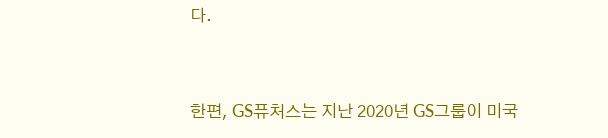다.



한편, GS퓨처스는 지난 2020년 GS그룹이 미국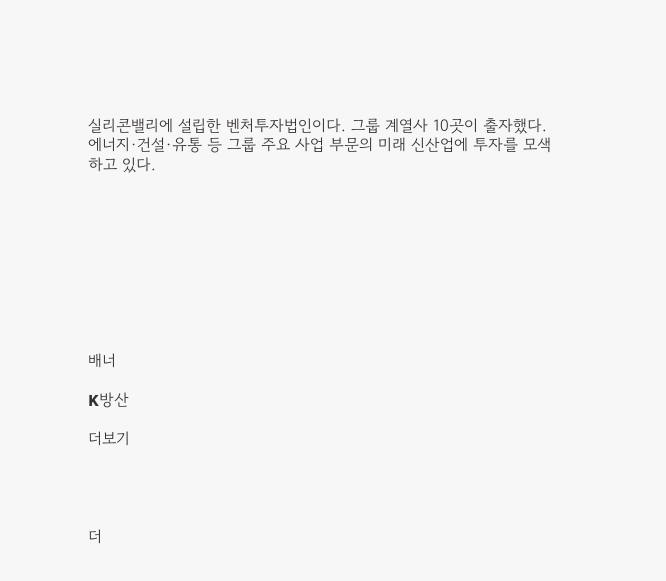실리콘밸리에 설립한 벤처투자법인이다. 그룹 계열사 10곳이 출자했다. 에너지·건설·유통 등 그룹 주요 사업 부문의 미래 신산업에 투자를 모색하고 있다.









배너

K방산

더보기




더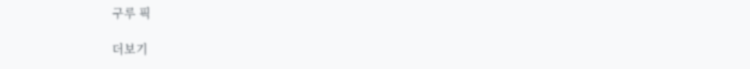구루 픽

더보기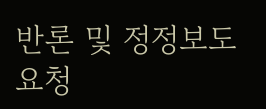반론 및 정정보도요청